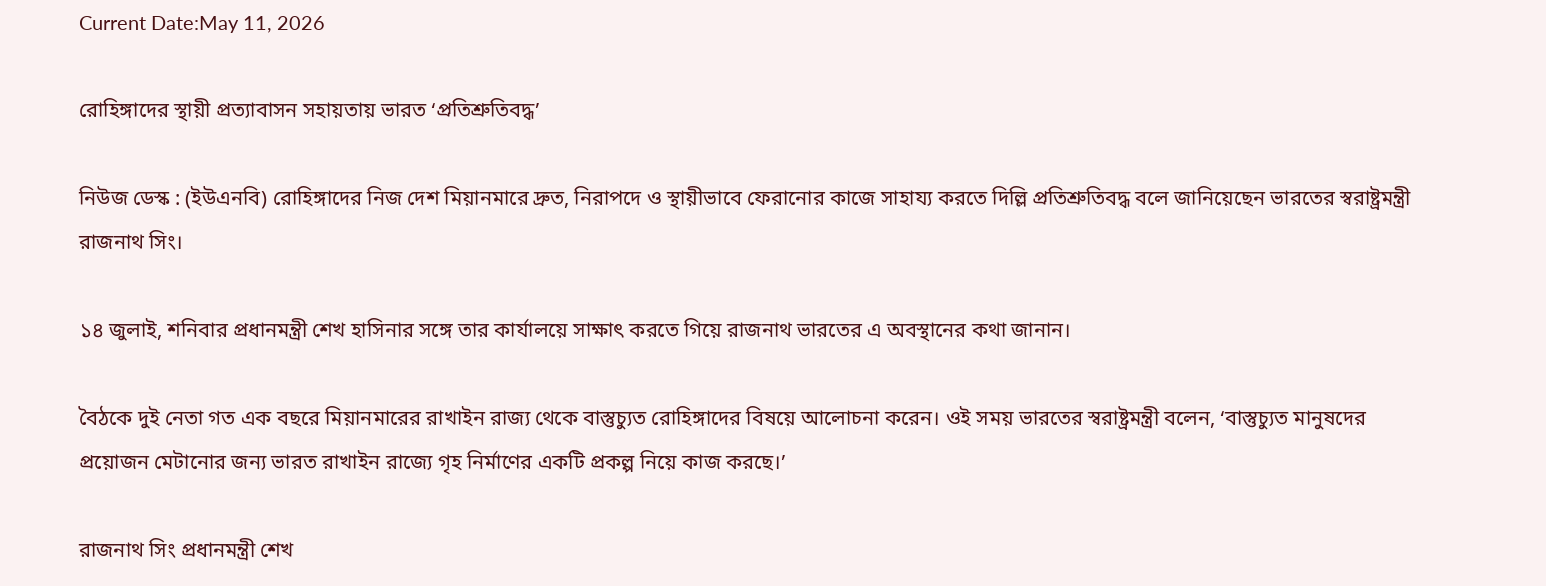Current Date:May 11, 2026

রোহিঙ্গাদের স্থায়ী প্রত্যাবাসন সহায়তায় ভারত ‘প্রতিশ্রুতিবদ্ধ’

নিউজ ডেস্ক : (ইউএনবি) রোহিঙ্গাদের নিজ দেশ মিয়ানমারে দ্রুত, নিরাপদে ও স্থায়ীভাবে ফেরানোর কাজে সাহায্য করতে দিল্লি প্রতিশ্রুতিবদ্ধ বলে জানিয়েছেন ভারতের স্বরাষ্ট্রমন্ত্রী রাজনাথ সিং।

১৪ জুলাই, শনিবার প্রধানমন্ত্রী শেখ হাসিনার সঙ্গে তার কার্যালয়ে সাক্ষাৎ করতে গিয়ে রাজনাথ ভারতের এ অবস্থানের কথা জানান।

বৈঠকে দুই নেতা গত এক বছরে মিয়ানমারের রাখাইন রাজ্য থেকে বাস্তুচ্যুত রোহিঙ্গাদের বিষয়ে আলোচনা করেন। ওই সময় ভারতের স্বরাষ্ট্রমন্ত্রী বলেন, ‘বাস্তুচ্যুত মানুষদের প্রয়োজন মেটানোর জন্য ভারত রাখাইন রাজ্যে গৃহ নির্মাণের একটি প্রকল্প নিয়ে কাজ করছে।’

রাজনাথ সিং প্রধানমন্ত্রী শেখ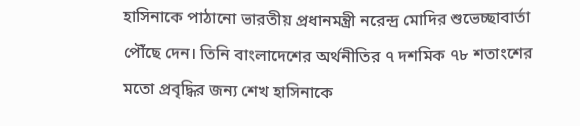হাসিনাকে পাঠানো ভারতীয় প্রধানমন্ত্রী নরেন্দ্র মোদির শুভেচ্ছাবার্তা পৌঁছে দেন। তিনি বাংলাদেশের অর্থনীতির ৭ দশমিক ৭৮ শতাংশের মতো প্রবৃদ্ধির জন্য শেখ হাসিনাকে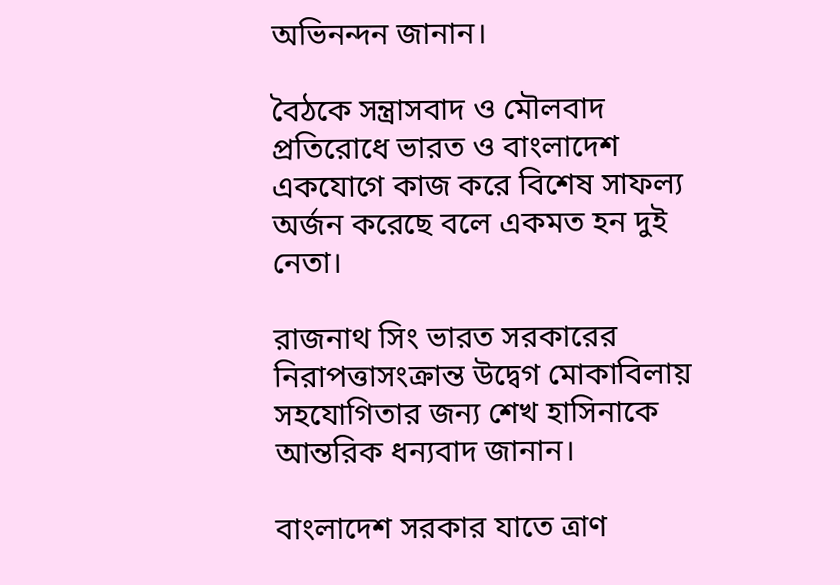অভিনন্দন জানান।

বৈঠকে সন্ত্রাসবাদ ও মৌলবাদ প্রতিরোধে ভারত ও বাংলাদেশ একযোগে কাজ করে বিশেষ সাফল্য অর্জন করেছে বলে একমত হন দুই নেতা।

রাজনাথ সিং ভারত সরকারের নিরাপত্তাসংক্রান্ত উদ্বেগ মোকাবিলায় সহযোগিতার জন্য শেখ হাসিনাকে আন্তরিক ধন্যবাদ জানান।

বাংলাদেশ সরকার যাতে ত্রাণ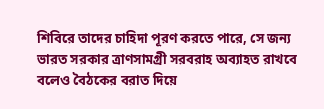শিবিরে তাদের চাহিদা পূরণ করতে পারে, সে জন্য ভারত সরকার ত্রাণসামগ্রী সরবরাহ অব্যাহত রাখবে বলেও বৈঠকের বরাত দিয়ে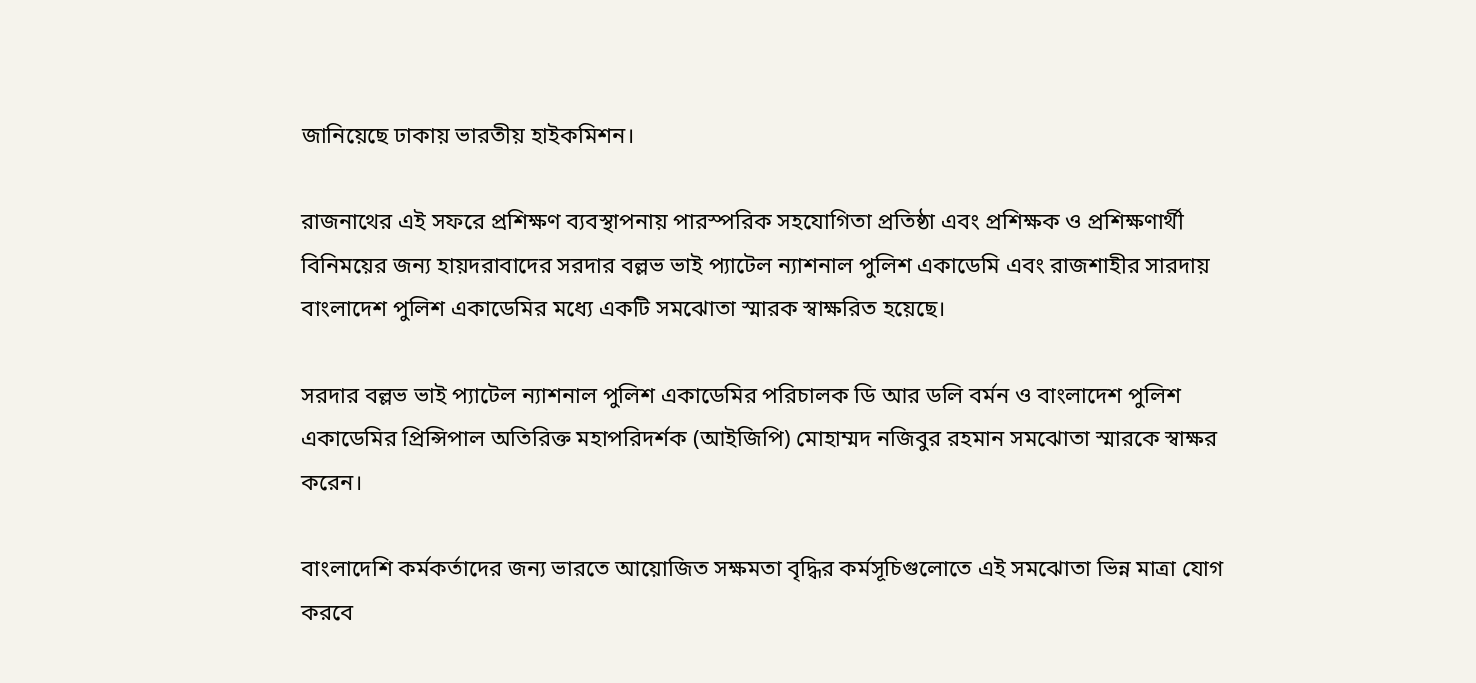জানিয়েছে ঢাকায় ভারতীয় হাইকমিশন।

রাজনাথের এই সফরে প্রশিক্ষণ ব্যবস্থাপনায় পারস্পরিক সহযোগিতা প্রতিষ্ঠা এবং প্রশিক্ষক ও প্রশিক্ষণার্থী বিনিময়ের জন্য হায়দরাবাদের সরদার বল্লভ ভাই প্যাটেল ন্যাশনাল পুলিশ একাডেমি এবং রাজশাহীর সারদায় বাংলাদেশ পুলিশ একাডেমির মধ্যে একটি সমঝোতা স্মারক স্বাক্ষরিত হয়েছে।

সরদার বল্লভ ভাই প্যাটেল ন্যাশনাল পুলিশ একাডেমির পরিচালক ডি আর ডলি বর্মন ও বাংলাদেশ পুলিশ একাডেমির প্রিন্সিপাল অতিরিক্ত মহাপরিদর্শক (আইজিপি) মোহাম্মদ নজিবুর রহমান সমঝোতা স্মারকে স্বাক্ষর করেন।

বাংলাদেশি কর্মকর্তাদের জন্য ভারতে আয়োজিত সক্ষমতা বৃদ্ধির কর্মসূচিগুলোতে এই সমঝোতা ভিন্ন মাত্রা যোগ করবে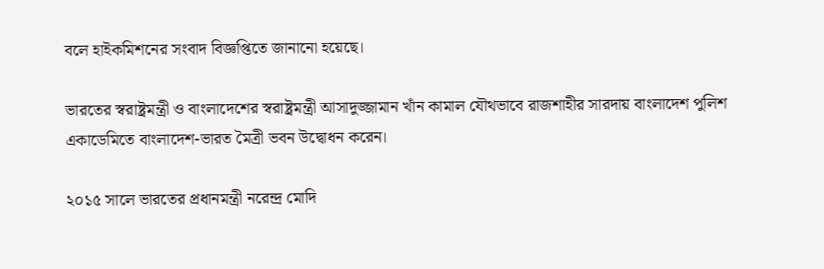বলে হাইকমিশনের সংবাদ বিজ্ঞপ্তিতে জানানো হয়েছে।

ভারতের স্বরাষ্ট্রমন্ত্রী ও বাংলাদেশের স্বরাষ্ট্রমন্ত্রী আসাদুজ্জামান খাঁন কামাল যৌথভাবে রাজশাহীর সারদায় বাংলাদেশ পুলিশ একাডেমিতে বাংলাদেশ-ভারত মৈত্রী ভবন উদ্বোধন করেন।

২০১৫ সালে ভারতের প্রধানমন্ত্রী নরেন্দ্র মোদি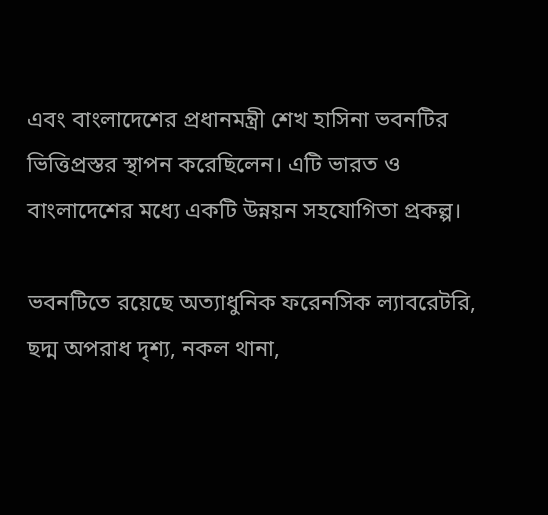এবং বাংলাদেশের প্রধানমন্ত্রী শেখ হাসিনা ভবনটির ভিত্তিপ্রস্তর স্থাপন করেছিলেন। এটি ভারত ও বাংলাদেশের মধ্যে একটি উন্নয়ন সহযোগিতা প্রকল্প।

ভবনটিতে রয়েছে অত্যাধুনিক ফরেনসিক ল্যাবরেটরি, ছদ্ম অপরাধ দৃশ্য, নকল থানা,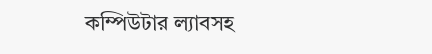কম্পিউটার ল্যাবসহ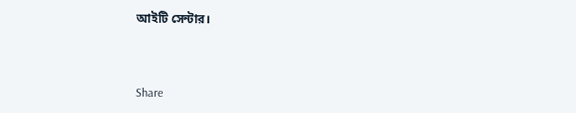আইটি সেন্টার।



Share